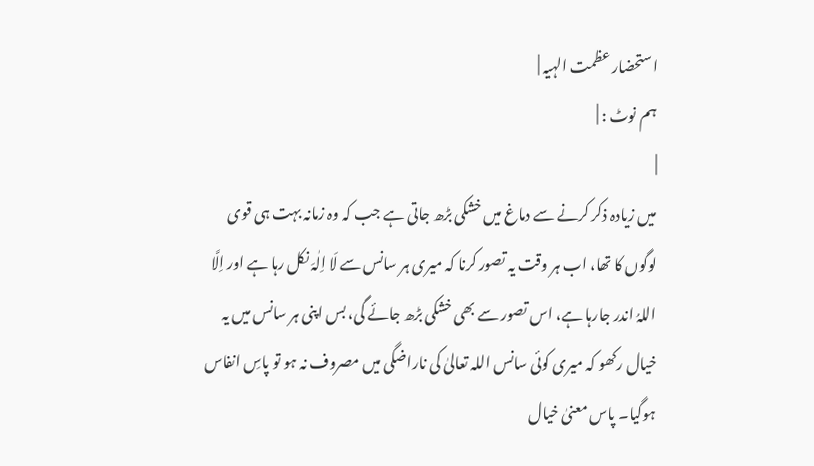استحضار عظمت الہیہ |
ہم نوٹ : |
|
میں زیادہ ذکر کرنے سے دماغ میں خشکی بڑھ جاتی ہے جب کہ وہ زمانہ بہت ہی قوی لوگوں کا تھا، اب ہر وقت یہ تصور کرنا کہ میری ہر سانس سے لَا اِلٰہَ نکل رہا ہے اور اِلَّا اللہُ اندر جارہا ہے، اس تصور سے بھی خشکی بڑھ جائے گی، بس اپنی ہر سانس میں یہ خیال رکھو کہ میری کوئی سانس اللہ تعالیٰ کی ناراضگی میں مصروف نہ ہو تو پاسِ انفاس ہوگیا۔ پاس معنیٰ خیال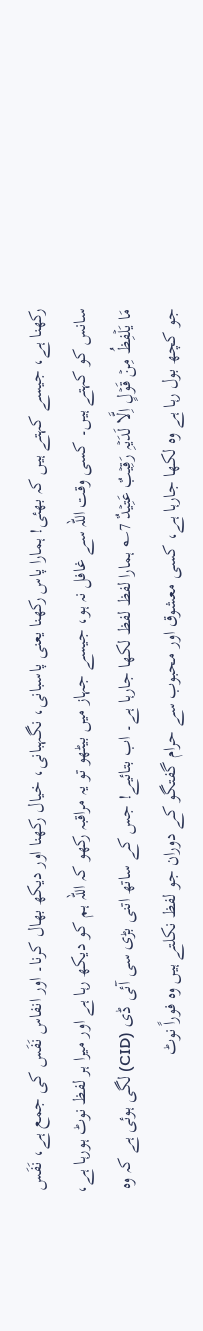رکھنا ہے، جیسے کہتے ہیں کہ بھئی! ہمارا پاس رکھنا یعنی پاسبانی، نگہبانی، خیال رکھنا اور دیکھ بھال کرنا۔ اور انفاس نَفَس کی جمع ہے، نَفَس سانس کو کہتے ہیں۔ کسی وقت اللہ سے غافل نہ ہو، جیسے جہاز میں بیٹھو تو یہ مراقبہ رکھو کہ اللہ ہم کو دیکھ رہا ہے اور میرا ہر لفظ نوٹ ہورہا ہے، مَا یَلۡفِظُ مِنۡ قَوۡلٍ اِلَّا لَدَیۡہِ رَقِیۡبٌ عَتِیۡدٌ 7؎ ہمارا لفظ لفظ لکھا جارہا ہے۔ اب بتائیے! جس کے ساتھ اتنی بڑی سی آئی ڈی (CID) لگی ہوئی ہے کہ وہ جو کچھ بول رہا ہے وہ لکھا جارہا ہے، کسی معشوق اور محبوب سے حرام گفتگو کے دوران جو لفظ نکلتے ہیں وہ فوراً نوٹ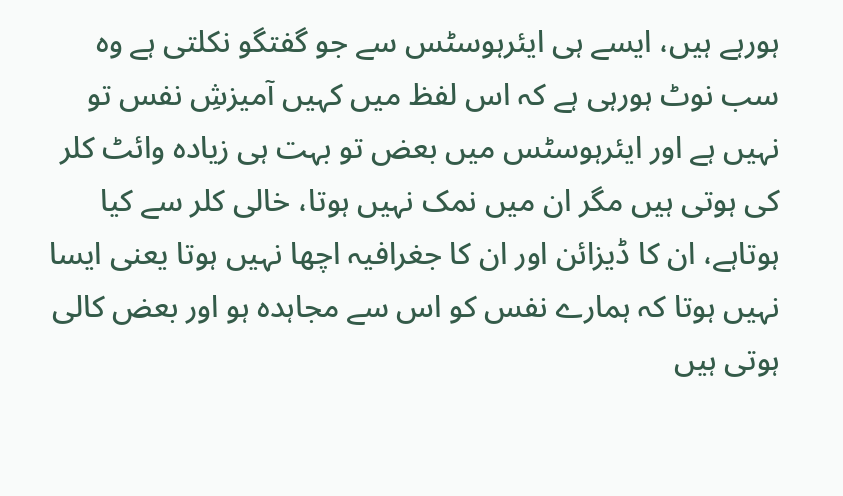ہورہے ہیں، ایسے ہی ایئرہوسٹس سے جو گفتگو نکلتی ہے وہ سب نوٹ ہورہی ہے کہ اس لفظ میں کہیں آمیزشِ نفس تو نہیں ہے اور ایئرہوسٹس میں بعض تو بہت ہی زیادہ وائٹ کلر کی ہوتی ہیں مگر ان میں نمک نہیں ہوتا، خالی کلر سے کیا ہوتاہے، ان کا ڈیزائن اور ان کا جغرافیہ اچھا نہیں ہوتا یعنی ایسا نہیں ہوتا کہ ہمارے نفس کو اس سے مجاہدہ ہو اور بعض کالی ہوتی ہیں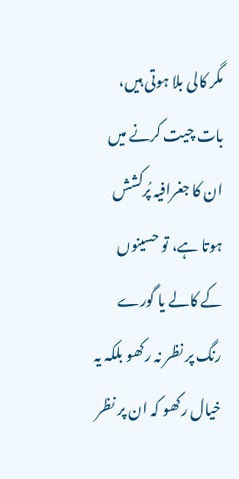مگر کالی بلا ہوتی ہیں، بات چیت کرنے میں ان کا جغرافیہ پُرکشش ہوتا ہے، تو حسینوں کے کالے یا گورے رنگ پر نظر نہ رکھو بلکہ یہ خیال رکھو کہ ان پر نظر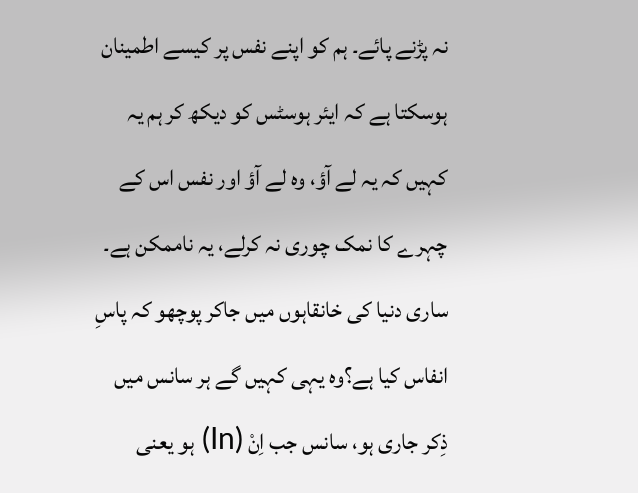نہ پڑنے پائے۔ ہم کو اپنے نفس پر کیسے اطمینان ہوسکتا ہے کہ ایئر ہوسٹس کو دیکھ کر ہم یہ کہیں کہ یہ لے آؤ، وہ لے آؤ اور نفس اس کے چہرے کا نمک چوری نہ کرلے، یہ ناممکن ہے۔ ساری دنیا کی خانقاہوں میں جاکر پوچھو کہ پاسِ انفاس کیا ہے؟وہ یہی کہیں گے ہر سانس میں ذِکر جاری ہو، سانس جب اِنْ (In) ہو یعنی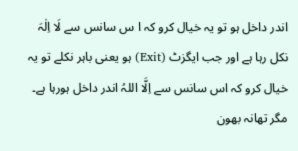اندر داخل ہو تو یہ خیال کرو کہ ا س سانس سے لَا اِلٰہَ نکل رہا ہے اور جب ایگزٹ (Exit) ہو یعنی باہر نکلے تو یہ خیال کرو کہ اس سانس سے اِلَّا اللہُ اندر داخل ہورہا ہے۔ مگر تھانہ بھون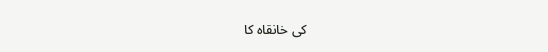کی خانقاہ کا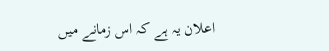اعلان یہ ہے کہ اس زمانے میں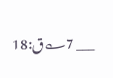___ 7؎ق:18